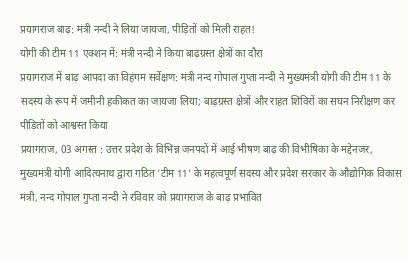प्रयागराज बाढ़: मंत्री नन्दी ने लिया जायजा, पीड़ितों को मिली राहत!
योगी की टीम 11 एक्शन में: मंत्री नन्दी ने किया बाढ़ग्रस्त क्षेत्रों का दौरा
प्रयागराज में बाढ़ आपदा का विहंगम सर्वेक्षण: मंत्री नन्द गोपाल गुप्ता नन्दी ने मुख्यमंत्री योगी की टीम 11 के सदस्य के रूप में जमीनी हकीकत का जायजा लिया; बाढ़ग्रस्त क्षेत्रों और राहत शिविरों का सघन निरीक्षण कर पीड़ितों को आश्वस्त किया
प्रयागराज, 03 अगस्त : उत्तर प्रदेश के विभिन्न जनपदों में आई भीषण बाढ़ की विभीषिका के मद्देनजर, मुख्यमंत्री योगी आदित्यनाथ द्वारा गठित 'टीम 11' के महत्वपूर्ण सदस्य और प्रदेश सरकार के औद्योगिक विकास मंत्री, नन्द गोपाल गुप्ता नन्दी ने रविवार को प्रयागराज के बाढ़ प्रभावित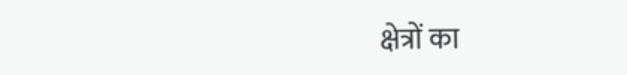क्षेत्रों का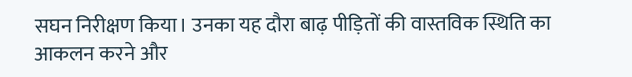सघन निरीक्षण किया। उनका यह दौरा बाढ़ पीड़ितों की वास्तविक स्थिति का आकलन करने और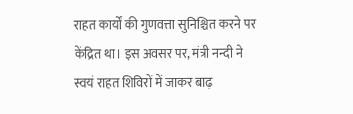राहत कार्यों की गुणवत्ता सुनिश्चित करने पर केंद्रित था। इस अवसर पर, मंत्री नन्दी ने स्वयं राहत शिविरों में जाकर बाढ़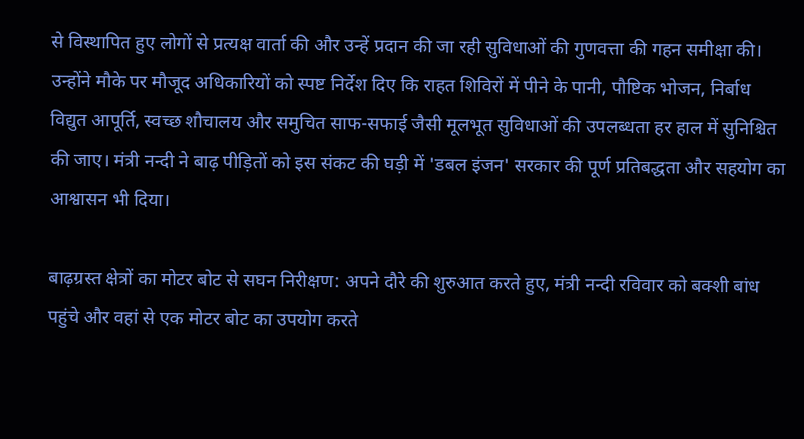से विस्थापित हुए लोगों से प्रत्यक्ष वार्ता की और उन्हें प्रदान की जा रही सुविधाओं की गुणवत्ता की गहन समीक्षा की। उन्होंने मौके पर मौजूद अधिकारियों को स्पष्ट निर्देश दिए कि राहत शिविरों में पीने के पानी, पौष्टिक भोजन, निर्बाध विद्युत आपूर्ति, स्वच्छ शौचालय और समुचित साफ-सफाई जैसी मूलभूत सुविधाओं की उपलब्धता हर हाल में सुनिश्चित की जाए। मंत्री नन्दी ने बाढ़ पीड़ितों को इस संकट की घड़ी में 'डबल इंजन' सरकार की पूर्ण प्रतिबद्धता और सहयोग का आश्वासन भी दिया।

बाढ़ग्रस्त क्षेत्रों का मोटर बोट से सघन निरीक्षण: अपने दौरे की शुरुआत करते हुए, मंत्री नन्दी रविवार को बक्शी बांध पहुंचे और वहां से एक मोटर बोट का उपयोग करते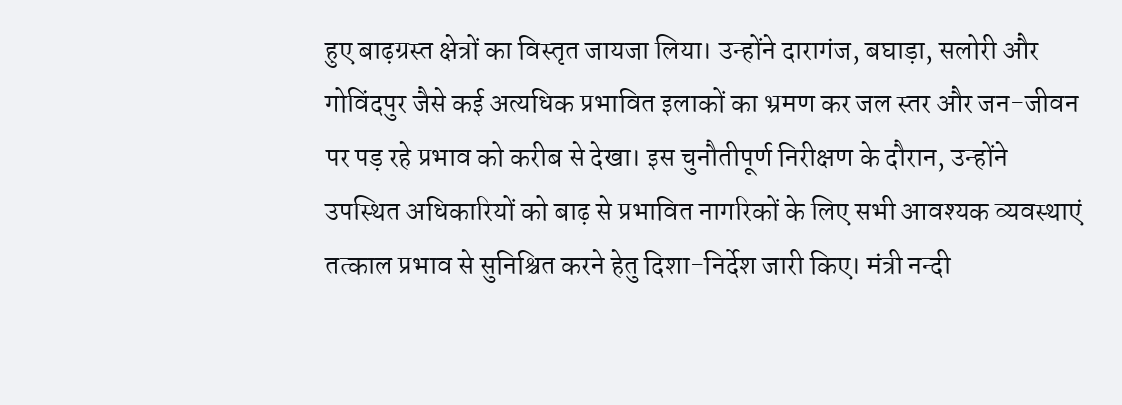हुए बाढ़ग्रस्त क्षेत्रों का विस्तृत जायजा लिया। उन्होंने दारागंज, बघाड़ा, सलोरी और गोविंदपुर जैसे कई अत्यधिक प्रभावित इलाकों का भ्रमण कर जल स्तर और जन-जीवन पर पड़ रहे प्रभाव को करीब से देखा। इस चुनौतीपूर्ण निरीक्षण के दौरान, उन्होंने उपस्थित अधिकारियों को बाढ़ से प्रभावित नागरिकों के लिए सभी आवश्यक व्यवस्थाएं तत्काल प्रभाव से सुनिश्चित करने हेतु दिशा-निर्देश जारी किए। मंत्री नन्दी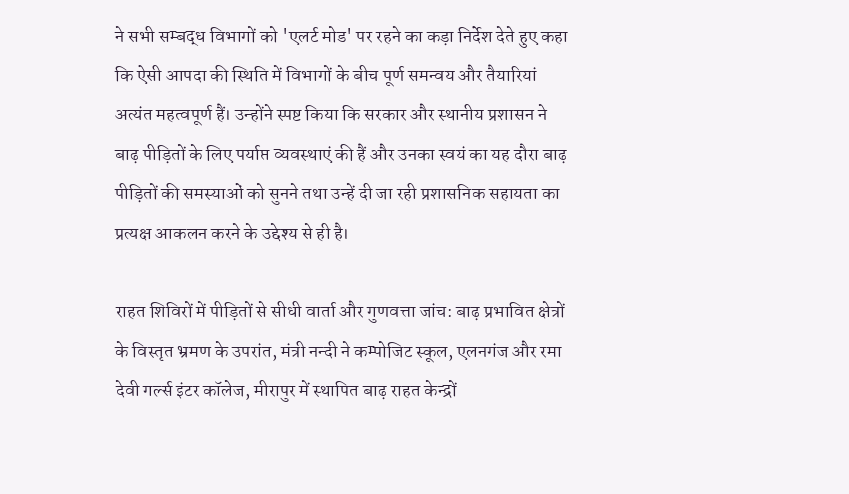ने सभी सम्बद्ध विभागों को 'एलर्ट मोड' पर रहने का कड़ा निर्देश देते हुए कहा कि ऐसी आपदा की स्थिति में विभागों के बीच पूर्ण समन्वय और तैयारियां अत्यंत महत्वपूर्ण हैं। उन्होंने स्पष्ट किया कि सरकार और स्थानीय प्रशासन ने बाढ़ पीड़ितों के लिए पर्याप्त व्यवस्थाएं की हैं और उनका स्वयं का यह दौरा बाढ़ पीड़ितों की समस्याओं को सुनने तथा उन्हें दी जा रही प्रशासनिक सहायता का प्रत्यक्ष आकलन करने के उद्देश्य से ही है।

राहत शिविरों में पीड़ितों से सीधी वार्ता और गुणवत्ता जांच: बाढ़ प्रभावित क्षेत्रों के विस्तृत भ्रमण के उपरांत, मंत्री नन्दी ने कम्पोजिट स्कूल, एलनगंज और रमा देवी गर्ल्स इंटर कॉलेज, मीरापुर में स्थापित बाढ़ राहत केन्द्रों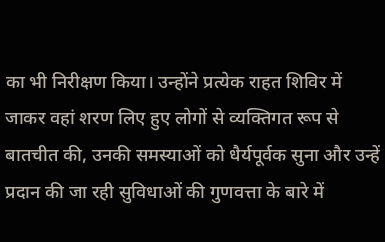का भी निरीक्षण किया। उन्होंने प्रत्येक राहत शिविर में जाकर वहां शरण लिए हुए लोगों से व्यक्तिगत रूप से बातचीत की, उनकी समस्याओं को धैर्यपूर्वक सुना और उन्हें प्रदान की जा रही सुविधाओं की गुणवत्ता के बारे में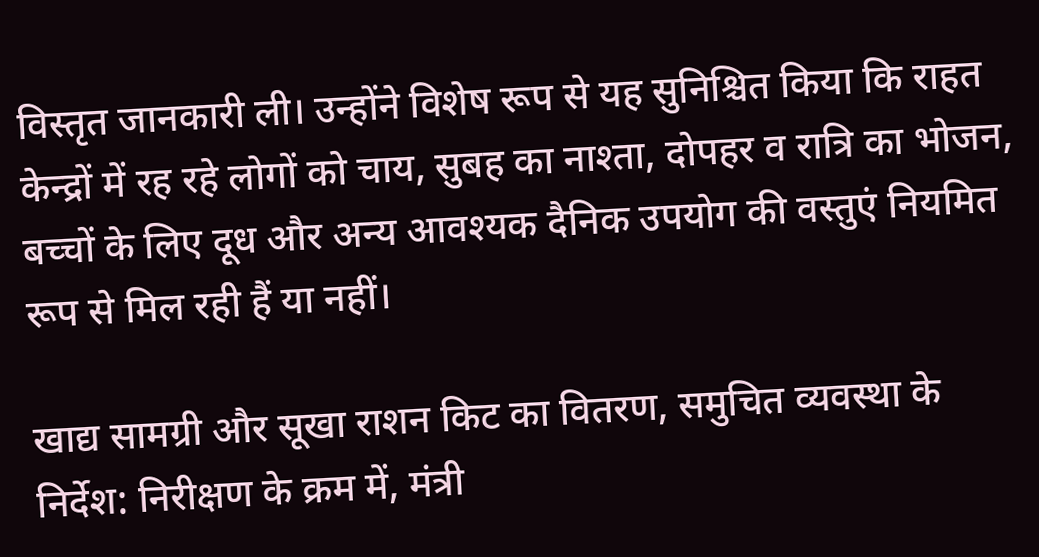विस्तृत जानकारी ली। उन्होंने विशेष रूप से यह सुनिश्चित किया कि राहत केन्द्रों में रह रहे लोगों को चाय, सुबह का नाश्ता, दोपहर व रात्रि का भोजन, बच्चों के लिए दूध और अन्य आवश्यक दैनिक उपयोग की वस्तुएं नियमित रूप से मिल रही हैं या नहीं।

खाद्य सामग्री और सूखा राशन किट का वितरण, समुचित व्यवस्था के निर्देश: निरीक्षण के क्रम में, मंत्री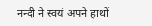नन्दी ने स्वयं अपने हाथों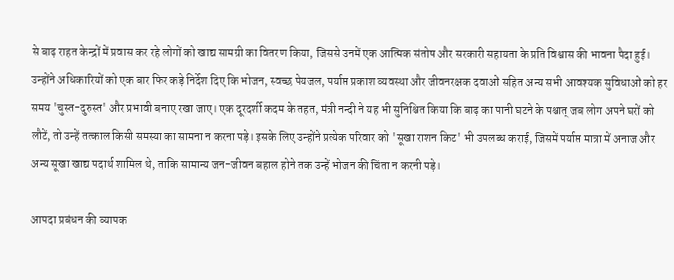से बाढ़ राहत केन्द्रों में प्रवास कर रहे लोगों को खाद्य सामग्री का वितरण किया, जिससे उनमें एक आत्मिक संतोष और सरकारी सहायता के प्रति विश्वास की भावना पैदा हुई। उन्होंने अधिकारियों को एक बार फिर कड़े निर्देश दिए कि भोजन, स्वच्छ पेयजल, पर्याप्त प्रकाश व्यवस्था और जीवनरक्षक दवाओं सहित अन्य सभी आवश्यक सुविधाओं को हर समय 'चुस्त-दुरुस्त' और प्रभावी बनाए रखा जाए। एक दूरदर्शी कदम के तहत, मंत्री नन्दी ने यह भी सुनिश्चित किया कि बाढ़ का पानी घटने के पश्चात् जब लोग अपने घरों को लौटें, तो उन्हें तत्काल किसी समस्या का सामना न करना पड़े। इसके लिए उन्होंने प्रत्येक परिवार को 'सूखा राशन किट' भी उपलब्ध कराई, जिसमें पर्याप्त मात्रा में अनाज और अन्य सूखा खाद्य पदार्थ शामिल थे, ताकि सामान्य जन-जीवन बहाल होने तक उन्हें भोजन की चिंता न करनी पड़े।

आपदा प्रबंधन की व्यापक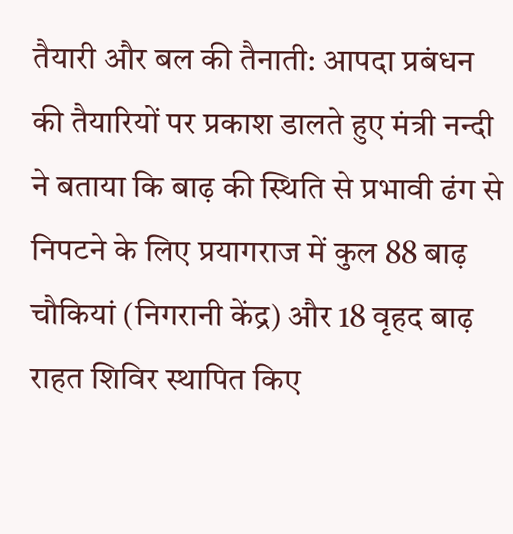तैयारी और बल की तैनाती: आपदा प्रबंधन की तैयारियों पर प्रकाश डालते हुए मंत्री नन्दी ने बताया कि बाढ़ की स्थिति से प्रभावी ढंग से निपटने के लिए प्रयागराज में कुल 88 बाढ़ चौकियां (निगरानी केंद्र) और 18 वृहद बाढ़ राहत शिविर स्थापित किए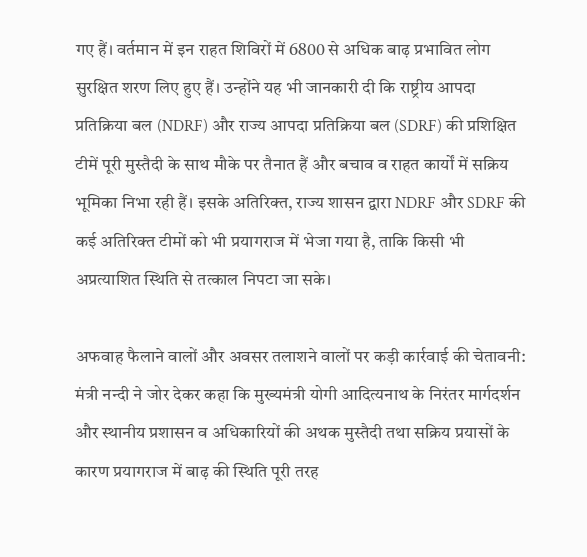गए हैं। वर्तमान में इन राहत शिविरों में 6800 से अधिक बाढ़ प्रभावित लोग सुरक्षित शरण लिए हुए हैं। उन्होंने यह भी जानकारी दी कि राष्ट्रीय आपदा प्रतिक्रिया बल (NDRF) और राज्य आपदा प्रतिक्रिया बल (SDRF) की प्रशिक्षित टीमें पूरी मुस्तैदी के साथ मौके पर तैनात हैं और बचाव व राहत कार्यों में सक्रिय भूमिका निभा रही हैं। इसके अतिरिक्त, राज्य शासन द्वारा NDRF और SDRF की कई अतिरिक्त टीमों को भी प्रयागराज में भेजा गया है, ताकि किसी भी अप्रत्याशित स्थिति से तत्काल निपटा जा सके।

अफवाह फैलाने वालों और अवसर तलाशने वालों पर कड़ी कार्रवाई की चेतावनी: मंत्री नन्दी ने जोर देकर कहा कि मुख्यमंत्री योगी आदित्यनाथ के निरंतर मार्गदर्शन और स्थानीय प्रशासन व अधिकारियों की अथक मुस्तैदी तथा सक्रिय प्रयासों के कारण प्रयागराज में बाढ़ की स्थिति पूरी तरह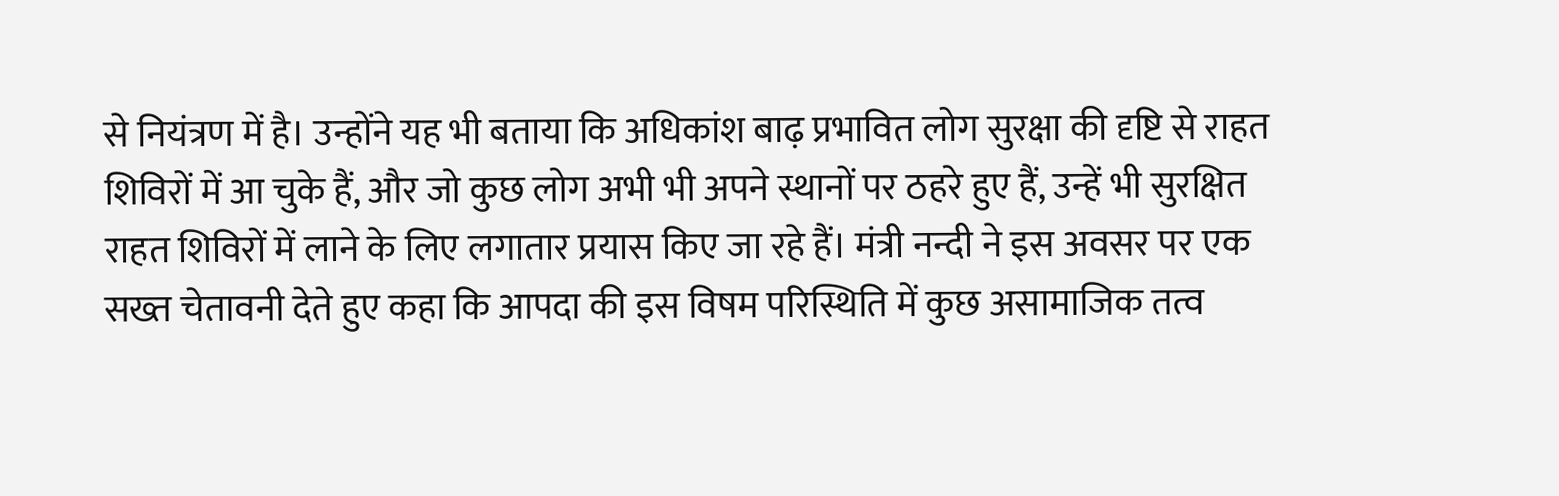से नियंत्रण में है। उन्होंने यह भी बताया कि अधिकांश बाढ़ प्रभावित लोग सुरक्षा की दृष्टि से राहत शिविरों में आ चुके हैं, और जो कुछ लोग अभी भी अपने स्थानों पर ठहरे हुए हैं, उन्हें भी सुरक्षित राहत शिविरों में लाने के लिए लगातार प्रयास किए जा रहे हैं। मंत्री नन्दी ने इस अवसर पर एक सख्त चेतावनी देते हुए कहा कि आपदा की इस विषम परिस्थिति में कुछ असामाजिक तत्व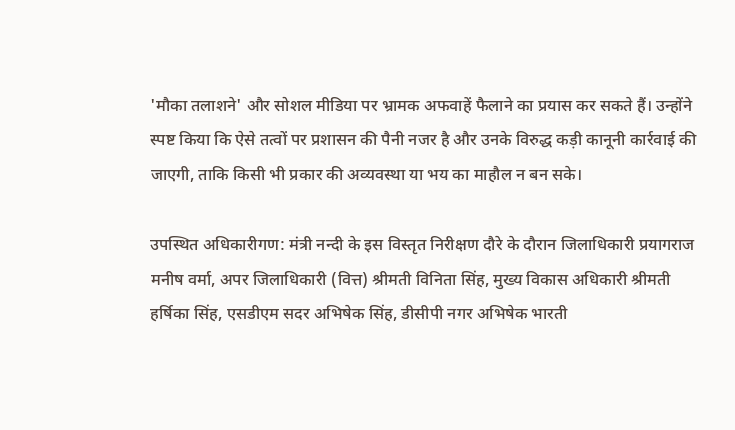'मौका तलाशने' और सोशल मीडिया पर भ्रामक अफवाहें फैलाने का प्रयास कर सकते हैं। उन्होंने स्पष्ट किया कि ऐसे तत्वों पर प्रशासन की पैनी नजर है और उनके विरुद्ध कड़ी कानूनी कार्रवाई की जाएगी, ताकि किसी भी प्रकार की अव्यवस्था या भय का माहौल न बन सके।

उपस्थित अधिकारीगण: मंत्री नन्दी के इस विस्तृत निरीक्षण दौरे के दौरान जिलाधिकारी प्रयागराज मनीष वर्मा, अपर जिलाधिकारी (वित्त) श्रीमती विनिता सिंह, मुख्य विकास अधिकारी श्रीमती हर्षिका सिंह, एसडीएम सदर अभिषेक सिंह, डीसीपी नगर अभिषेक भारती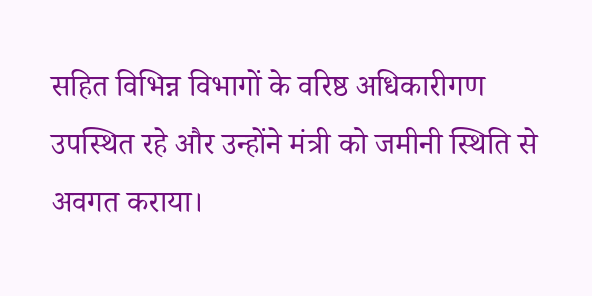सहित विभिन्न विभागों के वरिष्ठ अधिकारीगण उपस्थित रहे और उन्होंने मंत्री को जमीनी स्थिति से अवगत कराया।